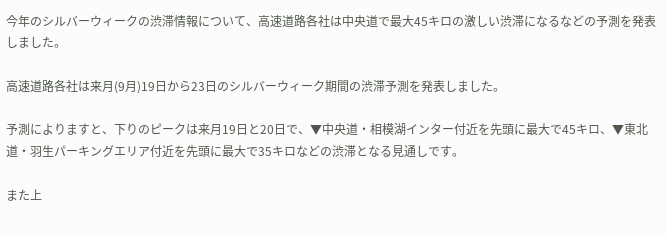今年のシルバーウィークの渋滞情報について、高速道路各社は中央道で最大45キロの激しい渋滞になるなどの予測を発表しました。

高速道路各社は来月(9月)19日から23日のシルバーウィーク期間の渋滞予測を発表しました。

予測によりますと、下りのピークは来月19日と20日で、▼中央道・相模湖インター付近を先頭に最大で45キロ、▼東北道・羽生パーキングエリア付近を先頭に最大で35キロなどの渋滞となる見通しです。

また上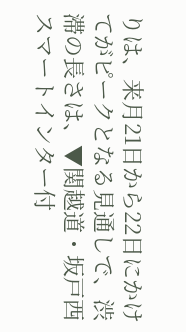りは、来月21日から22日にかけてがピークとなる見通しで、渋滞の長さは、▼関越道・坂戸西スマートインター付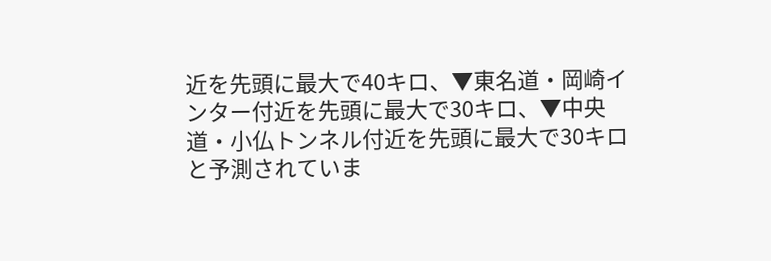近を先頭に最大で40キロ、▼東名道・岡崎インター付近を先頭に最大で30キロ、▼中央道・小仏トンネル付近を先頭に最大で30キロと予測されていま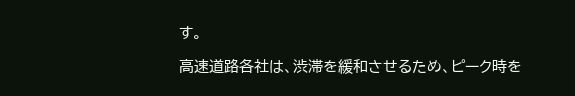す。

高速道路各社は、渋滞を緩和させるため、ピーク時を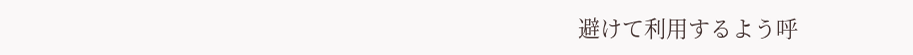避けて利用するよう呼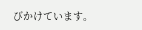びかけています。